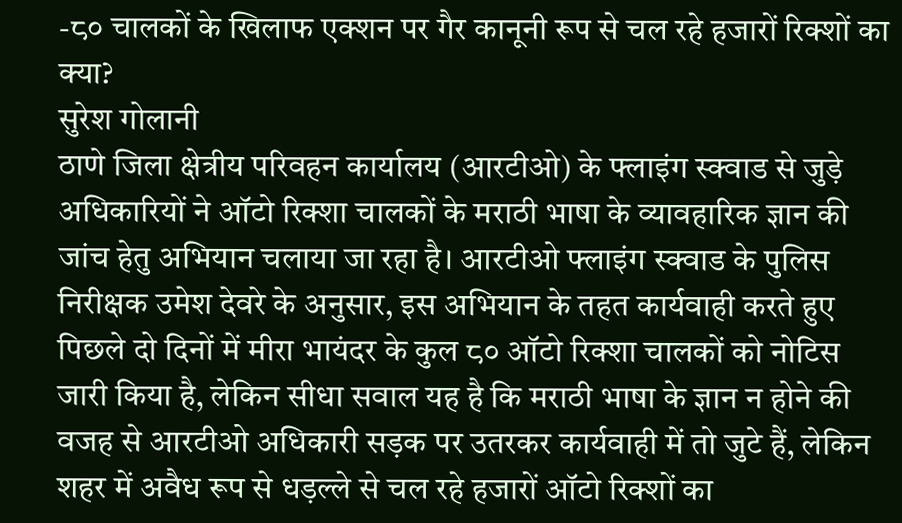-८० चालकों के खिलाफ एक्शन पर गैर कानूनी रूप से चल रहे हजारों रिक्शों का क्या?
सुरेश गोलानी
ठाणे जिला क्षेत्रीय परिवहन कार्यालय (आरटीओ) के फ्लाइंग स्क्वाड से जुड़े अधिकारियों ने ऑटो रिक्शा चालकों के मराठी भाषा के व्यावहारिक ज्ञान की जांच हेतु अभियान चलाया जा रहा है। आरटीओ फ्लाइंग स्क्वाड के पुलिस निरीक्षक उमेश देवरे के अनुसार, इस अभियान के तहत कार्यवाही करते हुए पिछले दो दिनों में मीरा भायंदर के कुल ८० ऑटो रिक्शा चालकों को नोटिस जारी किया है, लेकिन सीधा सवाल यह है कि मराठी भाषा के ज्ञान न होने की वजह से आरटीओ अधिकारी सड़क पर उतरकर कार्यवाही में तो जुटे हैं, लेकिन शहर में अवैध रूप से धड़ल्ले से चल रहे हजारों ऑटो रिक्शों का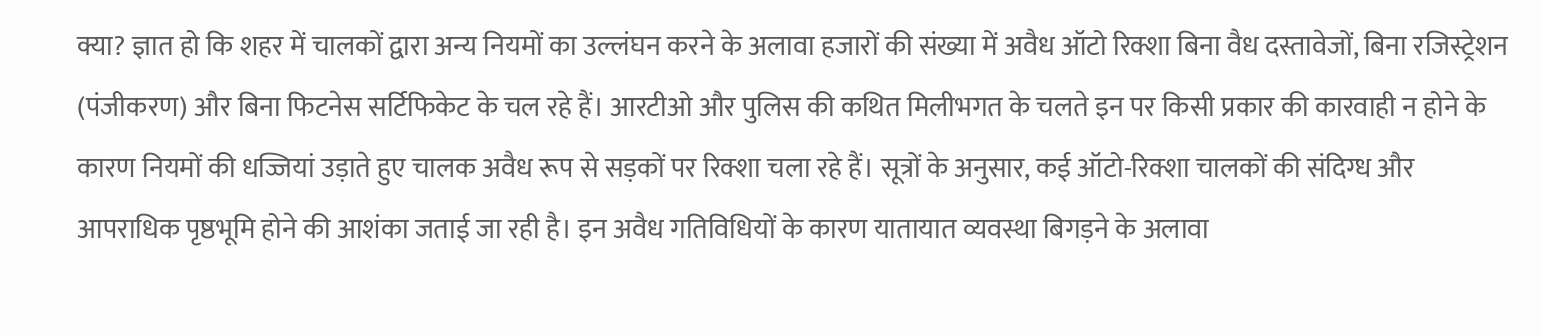क्या? ज्ञात हो कि शहर में चालकों द्वारा अन्य नियमों का उल्लंघन करने के अलावा हजारों की संख्या में अवैध ऑटो रिक्शा बिना वैध दस्तावेजों, बिना रजिस्ट्रेशन (पंजीकरण) और बिना फिटनेस सर्टिफिकेट के चल रहे हैं। आरटीओ और पुलिस की कथित मिलीभगत के चलते इन पर किसी प्रकार की कारवाही न होने के कारण नियमों की धज्जियां उड़ाते हुए चालक अवैध रूप से सड़कों पर रिक्शा चला रहे हैं। सूत्रों के अनुसार, कई ऑटो-रिक्शा चालकों की संदिग्ध और आपराधिक पृष्ठभूमि होने की आशंका जताई जा रही है। इन अवैध गतिविधियों के कारण यातायात व्यवस्था बिगड़ने के अलावा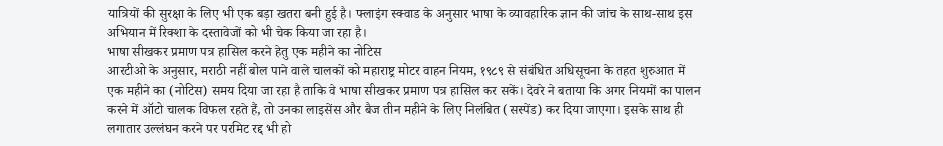यात्रियों की सुरक्षा के लिए भी एक बड़ा खतरा बनी हुई है। फ्लाइंग स्क्वाड के अनुसार भाषा के व्यावहारिक ज्ञान की जांच के साथ-साथ इस अभियान में रिक्शा के दस्तावेजों को भी चेक किया जा रहा है।
भाषा सीखकर प्रमाण पत्र हासिल करने हेतु एक महीने का नोटिस
आरटीओ के अनुसार, मराठी नहीं बोल पाने वाले चालकों को महाराष्ट्र मोटर वाहन नियम, १९८९ से संबंधित अधिसूचना के तहत शुरुआत में एक महीने का (नोटिस) समय दिया जा रहा है ताकि वे भाषा सीखकर प्रमाण पत्र हासिल कर सकें। देवरे ने बताया कि अगर नियमों का पालन करने में ऑटो चालक विफल रहते हैं, तो उनका लाइसेंस और बैज तीन महीने के लिए निलंबित (सस्पेंड) कर दिया जाएगा। इसके साथ ही लगातार उल्लंघन करने पर परमिट रद्द भी हो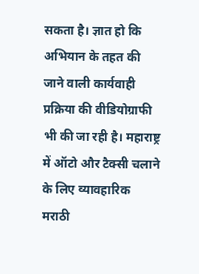सकता है। ज्ञात हो कि अभियान के तहत की जाने वाली कार्यवाही प्रक्रिया की वीडियोग्राफी भी की जा रही है। महाराष्ट्र में ऑटो और टैक्सी चलाने के लिए व्यावहारिक मराठी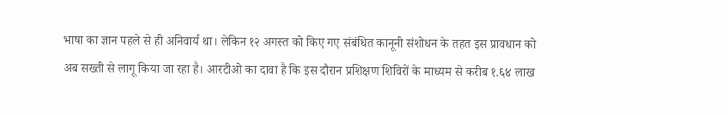भाषा का ज्ञान पहले से ही अनिवार्य था। लेकिन १२ अगस्त को किए गए संबंधित कानूनी संशोधन के तहत इस प्रावधान को अब सख्ती से लागू किया जा रहा है। आरटीओ का दावा है कि इस दौरान प्रशिक्षण शिविरों के माध्यम से करीब १.६४ लाख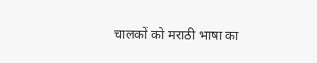चालकों को मराठी भाषा का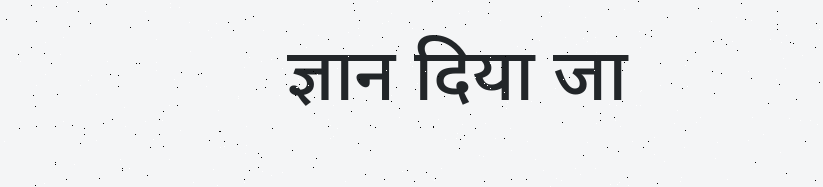ज्ञान दिया जा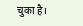चुका है।